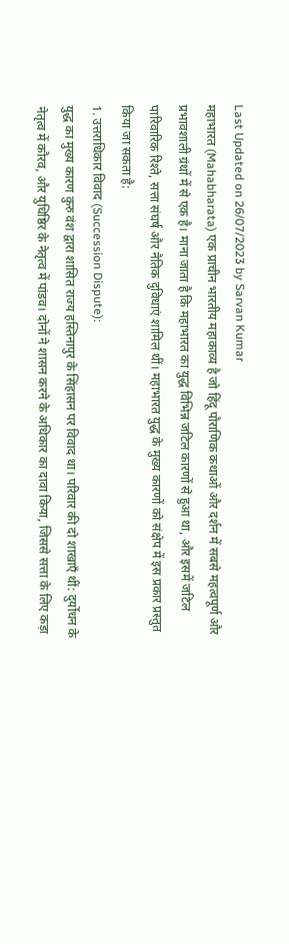Last Updated on 26/07/2023 by Sarvan Kumar
महाभारत (Mahabharata) एक प्राचीन भारतीय महाकाव्य है जो हिंदू पौराणिक कथाओं और दर्शन में सबसे महत्वपूर्ण और प्रभावशाली ग्रंथों में से एक है। माना जाता है कि महाभारत का युद्ध विभिन्न जटिल कारणों से हुआ था, और इसमें जटिल पारिवारिक रिश्ते, सत्ता संघर्ष और नैतिक दुविधाएं शामिल थीं। महाभारत युद्ध के मुख्य कारणों को संक्षेप में इस प्रकार प्रस्तुत किया जा सकता है:
1. उत्तराधिकार विवाद (Succession Dispute):
युद्ध का मुख्य कारण कुरु वंश द्वारा शासित राज्य हस्तिनापुर के सिंहासन पर विवाद था। परिवार की दो शाखाएँ थीं: दुर्योधन के नेतृत्व में कौरव, और युधिष्ठिर के नेतृत्व में पांडव। दोनों ने शासन करने के अधिकार का दावा किया, जिससे सत्ता के लिए कड़ा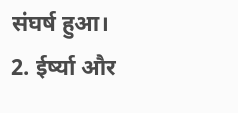संघर्ष हुआ।
2. ईर्ष्या और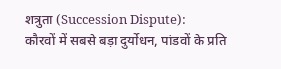शत्रुता (Succession Dispute):
कौरवों में सबसे बड़ा दुर्योधन, पांडवों के प्रति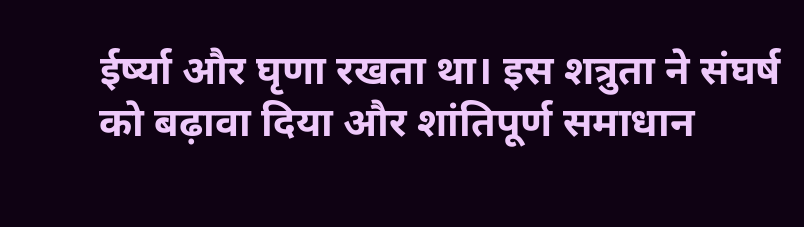ईर्ष्या और घृणा रखता था। इस शत्रुता ने संघर्ष को बढ़ावा दिया और शांतिपूर्ण समाधान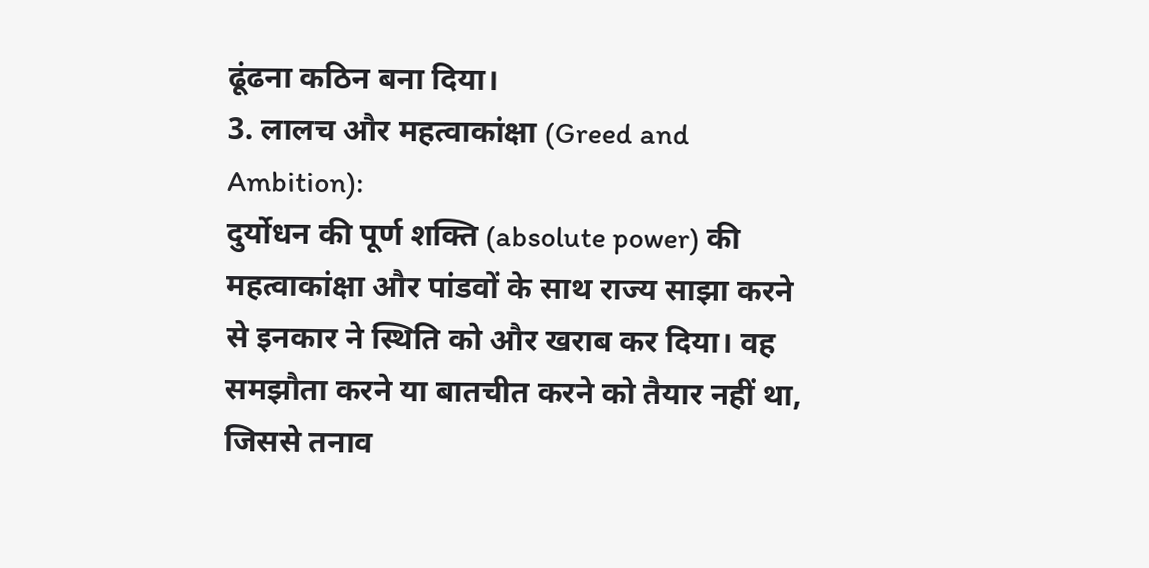ढूंढना कठिन बना दिया।
3. लालच और महत्वाकांक्षा (Greed and Ambition):
दुर्योधन की पूर्ण शक्ति (absolute power) की महत्वाकांक्षा और पांडवों के साथ राज्य साझा करने से इनकार ने स्थिति को और खराब कर दिया। वह समझौता करने या बातचीत करने को तैयार नहीं था, जिससे तनाव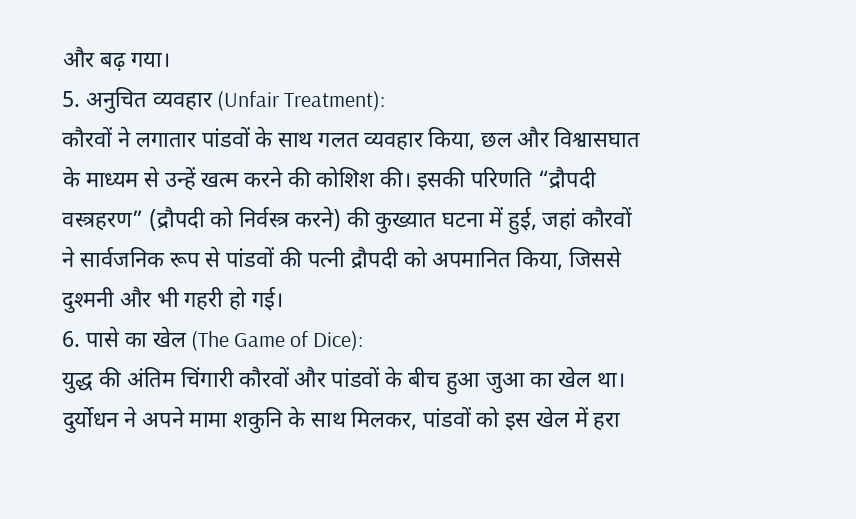और बढ़ गया।
5. अनुचित व्यवहार (Unfair Treatment):
कौरवों ने लगातार पांडवों के साथ गलत व्यवहार किया, छल और विश्वासघात के माध्यम से उन्हें खत्म करने की कोशिश की। इसकी परिणति “द्रौपदी वस्त्रहरण” (द्रौपदी को निर्वस्त्र करने) की कुख्यात घटना में हुई, जहां कौरवों ने सार्वजनिक रूप से पांडवों की पत्नी द्रौपदी को अपमानित किया, जिससे दुश्मनी और भी गहरी हो गई।
6. पासे का खेल (The Game of Dice):
युद्ध की अंतिम चिंगारी कौरवों और पांडवों के बीच हुआ जुआ का खेल था। दुर्योधन ने अपने मामा शकुनि के साथ मिलकर, पांडवों को इस खेल में हरा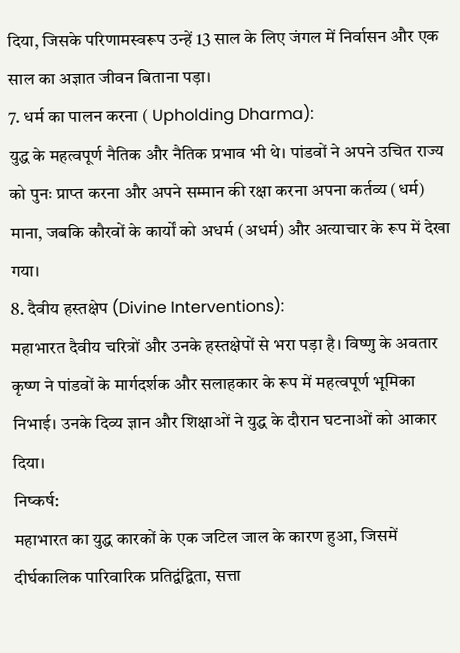दिया, जिसके परिणामस्वरूप उन्हें 13 साल के लिए जंगल में निर्वासन और एक साल का अज्ञात जीवन बिताना पड़ा।
7. धर्म का पालन करना ( Upholding Dharma):
युद्ध के महत्वपूर्ण नैतिक और नैतिक प्रभाव भी थे। पांडवों ने अपने उचित राज्य को पुनः प्राप्त करना और अपने सम्मान की रक्षा करना अपना कर्तव्य (धर्म) माना, जबकि कौरवों के कार्यों को अधर्म (अधर्म) और अत्याचार के रूप में देखा गया।
8. दैवीय हस्तक्षेप (Divine Interventions):
महाभारत दैवीय चरित्रों और उनके हस्तक्षेपों से भरा पड़ा है। विष्णु के अवतार कृष्ण ने पांडवों के मार्गदर्शक और सलाहकार के रूप में महत्वपूर्ण भूमिका निभाई। उनके दिव्य ज्ञान और शिक्षाओं ने युद्ध के दौरान घटनाओं को आकार दिया।
निष्कर्ष:
महाभारत का युद्ध कारकों के एक जटिल जाल के कारण हुआ, जिसमें दीर्घकालिक पारिवारिक प्रतिद्वंद्विता, सत्ता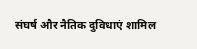संघर्ष और नैतिक दुविधाएं शामिल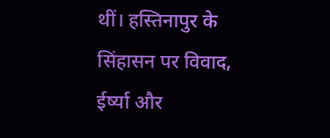थीं। हस्तिनापुर के सिंहासन पर विवाद, ईर्ष्या और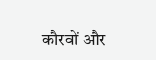कौरवों और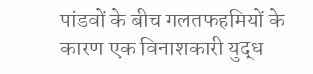पांडवों के बीच गलतफहमियों के कारण एक विनाशकारी युद्ध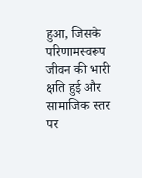हुआ, जिसके परिणामस्वरूप जीवन की भारी क्षति हुई और सामाजिक स्तर पर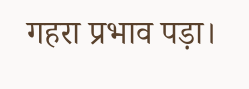गहरा प्रभाव पड़ा।